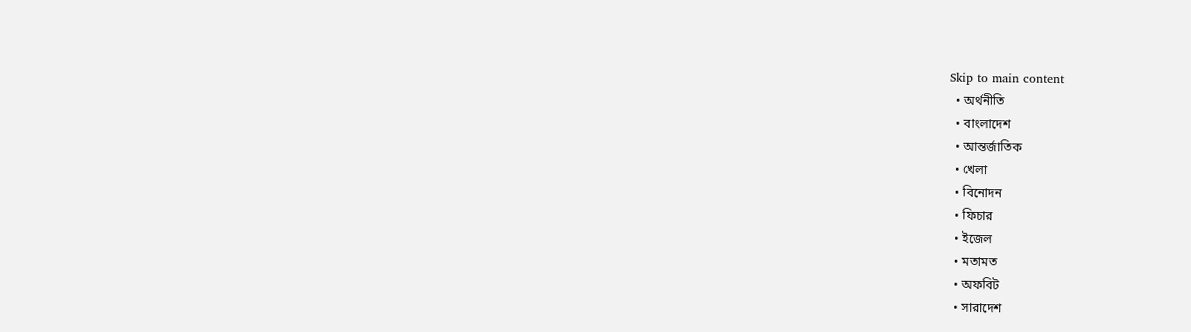Skip to main content
  • অর্থনীতি
  • বাংলাদেশ
  • আন্তর্জাতিক
  • খেলা
  • বিনোদন
  • ফিচার
  • ইজেল
  • মতামত
  • অফবিট
  • সারাদেশ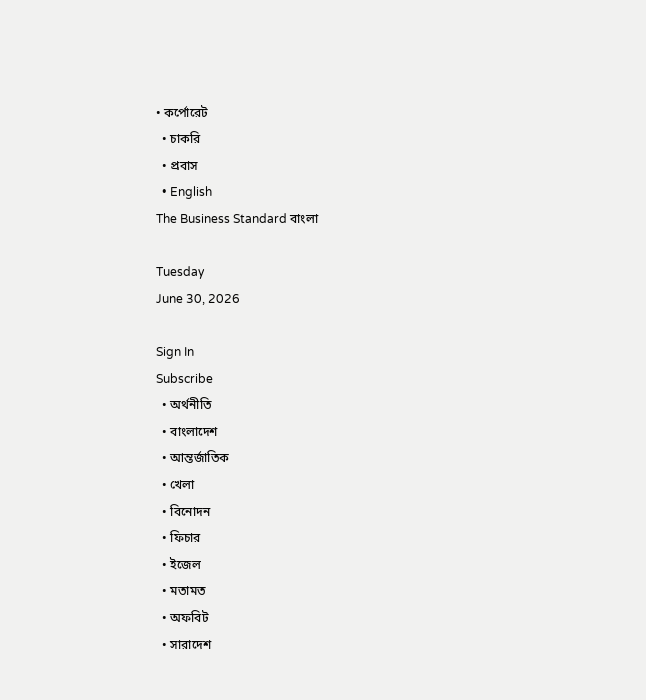• কর্পোরেট
  • চাকরি
  • প্রবাস
  • English
The Business Standard বাংলা

Tuesday
June 30, 2026

Sign In
Subscribe
  • অর্থনীতি
  • বাংলাদেশ
  • আন্তর্জাতিক
  • খেলা
  • বিনোদন
  • ফিচার
  • ইজেল
  • মতামত
  • অফবিট
  • সারাদেশ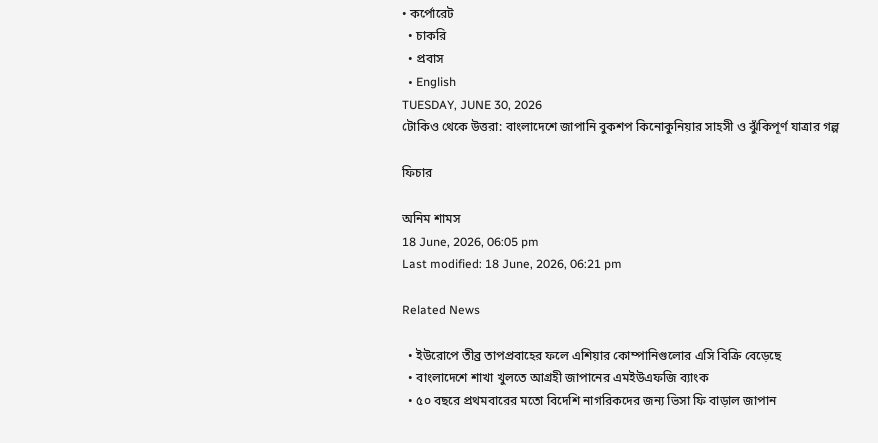• কর্পোরেট
  • চাকরি
  • প্রবাস
  • English
TUESDAY, JUNE 30, 2026
টোকিও থেকে উত্তরা: বাংলাদেশে জাপানি বুকশপ কিনোকুনিয়ার সাহসী ও ঝুঁকিপূর্ণ যাত্রার গল্প

ফিচার

অনিম শামস
18 June, 2026, 06:05 pm
Last modified: 18 June, 2026, 06:21 pm

Related News

  • ইউরোপে তীব্র তাপপ্রবাহের ফলে এশিয়ার কোম্পানিগুলোর এসি বিক্রি বেড়েছে
  • বাংলাদেশে শাখা খুলতে আগ্রহী জাপানের এমইউএফজি ব্যাংক
  • ৫০ বছরে প্রথমবারের মতো বিদেশি নাগরিকদের জন্য ভিসা ফি বাড়াল জাপান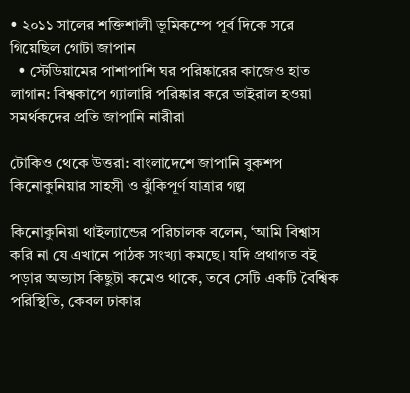• ২০১১ সালের শক্তিশালী ভূমিকম্পে পূর্ব দিকে সরে গিয়েছিল গোটা জাপান
  • স্টেডিয়ামের পাশাপাশি ঘর পরিষ্কারের কাজেও হাত লাগান: বিশ্বকাপে গ্যালারি পরিষ্কার করে ভাইরাল হওয়া সমর্থকদের প্রতি জাপানি নারীরা

টোকিও থেকে উত্তরা: বাংলাদেশে জাপানি বুকশপ কিনোকুনিয়ার সাহসী ও ঝুঁকিপূর্ণ যাত্রার গল্প

কিনোকুনিয়া থাইল্যান্ডের পরিচালক বলেন, ‘আমি বিশ্বাস করি না যে এখানে পাঠক সংখ্যা কমছে। যদি প্রথাগত বই পড়ার অভ্যাস কিছুটা কমেও থাকে, তবে সেটি একটি বৈশ্বিক পরিস্থিতি, কেবল ঢাকার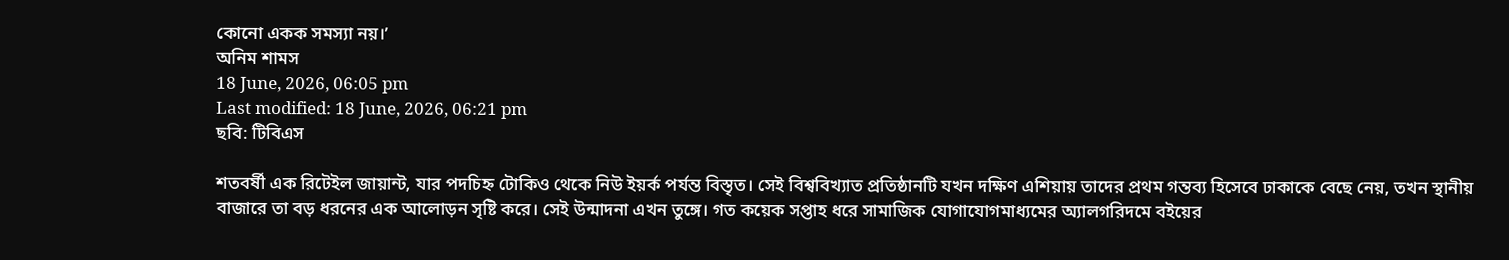কোনো একক সমস্যা নয়।’
অনিম শামস
18 June, 2026, 06:05 pm
Last modified: 18 June, 2026, 06:21 pm
ছবি: টিবিএস

শতবর্ষী এক রিটেইল জায়ান্ট, যার পদচিহ্ন টোকিও থেকে নিউ ইয়র্ক পর্যন্ত বিস্তৃত। সেই বিশ্ববিখ্যাত প্রতিষ্ঠানটি যখন দক্ষিণ এশিয়ায় তাদের প্রথম গন্তব্য হিসেবে ঢাকাকে বেছে নেয়, তখন স্থানীয় বাজারে তা বড় ধরনের এক আলোড়ন সৃষ্টি করে। সেই উন্মাদনা এখন তুঙ্গে। গত কয়েক সপ্তাহ ধরে সামাজিক যোগাযোগমাধ্যমের অ্যালগরিদমে বইয়ের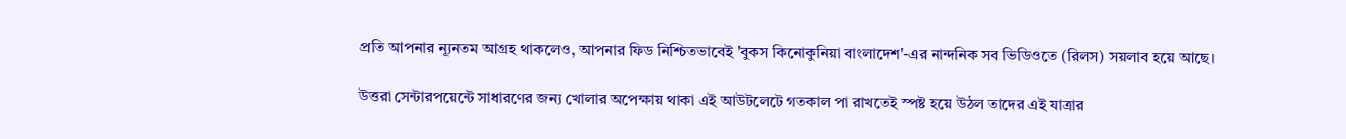প্রতি আপনার ন্যূনতম আগ্রহ থাকলেও, আপনার ফিড নিশ্চিতভাবেই 'বুকস কিনোকুনিয়া বাংলাদেশ'-এর নান্দনিক সব ভিডিওতে (রিলস) সয়লাব হয়ে আছে।

উত্তরা সেন্টারপয়েন্টে সাধারণের জন্য খোলার অপেক্ষায় থাকা এই আউটলেটে গতকাল পা রাখতেই স্পষ্ট হয়ে উঠল তাদের এই যাত্রার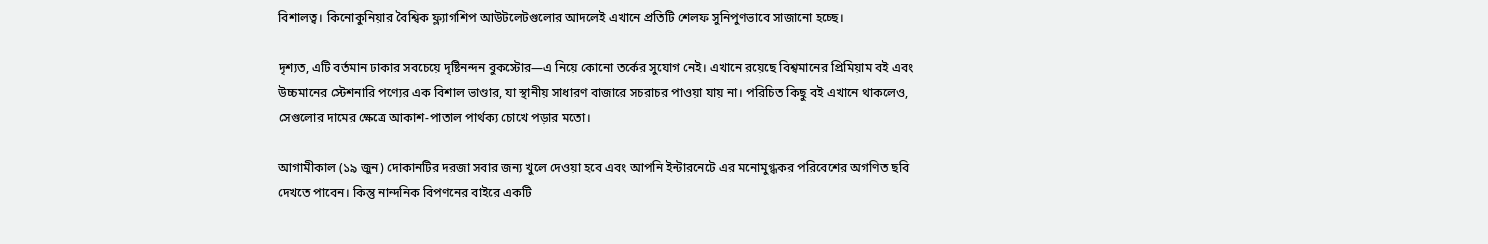বিশালত্ব। কিনোকুনিয়ার বৈশ্বিক ফ্ল্যাগশিপ আউটলেটগুলোর আদলেই এখানে প্রতিটি শেলফ সুনিপুণভাবে সাজানো হচ্ছে।

দৃশ্যত, এটি বর্তমান ঢাকার সবচেয়ে দৃষ্টিনন্দন বুকস্টোর—এ নিয়ে কোনো তর্কের সুযোগ নেই। এখানে রয়েছে বিশ্বমানের প্রিমিয়াম বই এবং উচ্চমানের স্টেশনারি পণ্যের এক বিশাল ভাণ্ডার, যা স্থানীয় সাধারণ বাজারে সচরাচর পাওয়া যায় না। পরিচিত কিছু বই এখানে থাকলেও, সেগুলোর দামের ক্ষেত্রে আকাশ-পাতাল পার্থক্য চোখে পড়ার মতো।

আগামীকাল (১৯ জুন) দোকানটির দরজা সবার জন্য খুলে দেওয়া হবে এবং আপনি ইন্টারনেটে এর মনোমুগ্ধকর পরিবেশের অগণিত ছবি দেখতে পাবেন। কিন্তু নান্দনিক বিপণনের বাইরে একটি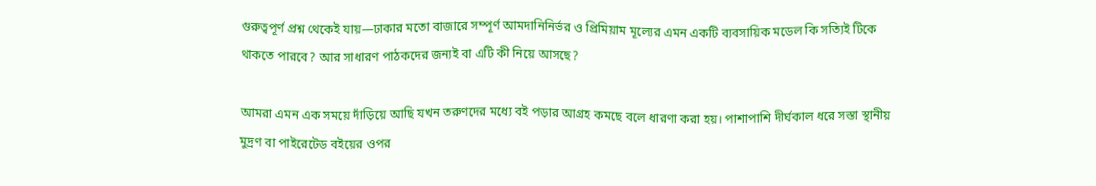গুরুত্বপূর্ণ প্রশ্ন থেকেই যায়—ঢাকার মতো বাজারে সম্পূর্ণ আমদানিনির্ভর ও প্রিমিয়াম মূল্যের এমন একটি ব্যবসায়িক মডেল কি সত্যিই টিকে থাকতে পারবে? আর সাধারণ পাঠকদের জন্যই বা এটি কী নিয়ে আসছে?

আমরা এমন এক সময়ে দাঁড়িয়ে আছি যখন তরুণদের মধ্যে বই পড়ার আগ্রহ কমছে বলে ধারণা করা হয়। পাশাপাশি দীর্ঘকাল ধরে সস্তা স্থানীয় মুদ্রণ বা পাইরেটেড বইয়ের ওপর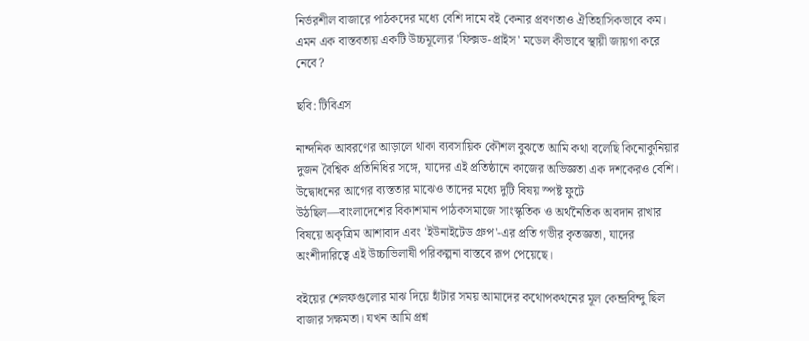নির্ভরশীল বাজারে পাঠকদের মধ্যে বেশি দামে বই কেনার প্রবণতাও ঐতিহাসিকভাবে কম। এমন এক বাস্তবতায় একটি উচ্চমূল্যের 'ফিক্সড-প্রাইস' মডেল কীভাবে স্থায়ী জায়গা করে নেবে?

ছবি: টিবিএস

নান্দনিক আবরণের আড়ালে থাকা ব্যবসায়িক কৌশল বুঝতে আমি কথা বলেছি কিনোকুনিয়ার দুজন বৈশ্বিক প্রতিনিধির সঙ্গে, যাদের এই প্রতিষ্ঠানে কাজের অভিজ্ঞতা এক দশকেরও বেশি। উদ্বোধনের আগের ব্যস্ততার মাঝেও তাদের মধ্যে দুটি বিষয় স্পষ্ট ফুটে উঠছিল—বাংলাদেশের বিকাশমান পাঠকসমাজে সাংস্কৃতিক ও অর্থনৈতিক অবদান রাখার বিষয়ে অকৃত্রিম আশাবাদ এবং 'ইউনাইটেড গ্রুপ'-এর প্রতি গভীর কৃতজ্ঞতা, যাদের অংশীদারিত্বে এই উচ্চাভিলাষী পরিকল্পনা বাস্তবে রূপ পেয়েছে।

বইয়ের শেলফগুলোর মাঝ দিয়ে হাঁটার সময় আমাদের কথোপকথনের মূল কেন্দ্রবিন্দু ছিল বাজার সক্ষমতা। যখন আমি প্রশ্ন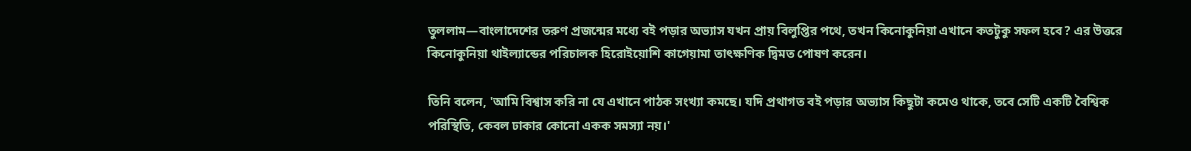তুললাম—বাংলাদেশের তরুণ প্রজন্মের মধ্যে বই পড়ার অভ্যাস যখন প্রায় বিলুপ্তির পথে, তখন কিনোকুনিয়া এখানে কতটুকু সফল হবে? এর উত্তরে কিনোকুনিয়া থাইল্যান্ডের পরিচালক হিরোইয়োশি কাগেয়ামা তাৎক্ষণিক দ্বিমত পোষণ করেন।

তিনি বলেন, 'আমি বিশ্বাস করি না যে এখানে পাঠক সংখ্যা কমছে। যদি প্রথাগত বই পড়ার অভ্যাস কিছুটা কমেও থাকে, তবে সেটি একটি বৈশ্বিক পরিস্থিতি, কেবল ঢাকার কোনো একক সমস্যা নয়।'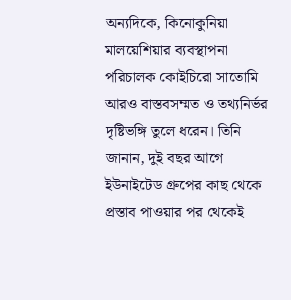অন্যদিকে, কিনোকুনিয়া মালয়েশিয়ার ব্যবস্থাপনা পরিচালক কোইচিরো সাতোমি আরও বাস্তবসম্মত ও তথ্যনির্ভর দৃষ্টিভঙ্গি তুলে ধরেন। তিনি জানান, দুই বছর আগে ইউনাইটেড গ্রুপের কাছ থেকে প্রস্তাব পাওয়ার পর থেকেই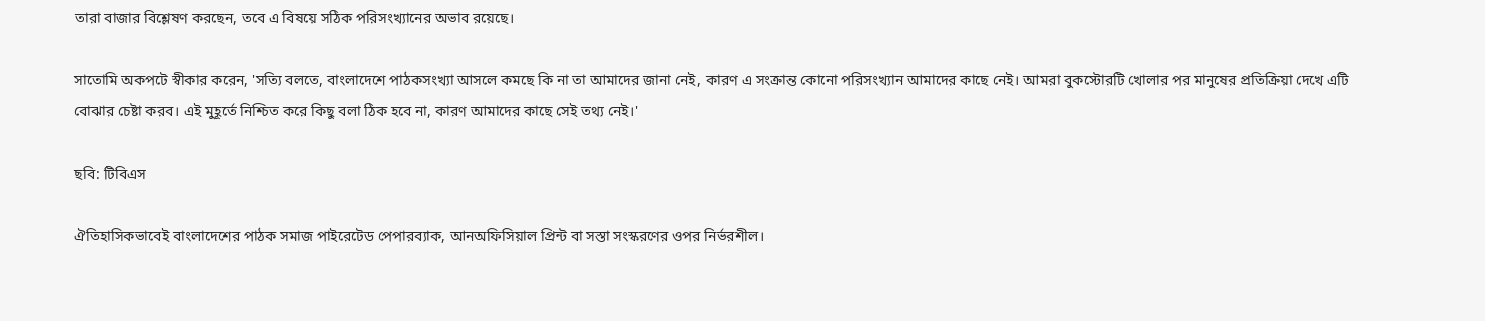তারা বাজার বিশ্লেষণ করছেন, তবে এ বিষয়ে সঠিক পরিসংখ্যানের অভাব রয়েছে।

সাতোমি অকপটে স্বীকার করেন, 'সত্যি বলতে, বাংলাদেশে পাঠকসংখ্যা আসলে কমছে কি না তা আমাদের জানা নেই, কারণ এ সংক্রান্ত কোনো পরিসংখ্যান আমাদের কাছে নেই। আমরা বুকস্টোরটি খোলার পর মানুষের প্রতিক্রিয়া দেখে এটি বোঝার চেষ্টা করব। এই মুহূর্তে নিশ্চিত করে কিছু বলা ঠিক হবে না, কারণ আমাদের কাছে সেই তথ্য নেই।'

ছবি: টিবিএস

ঐতিহাসিকভাবেই বাংলাদেশের পাঠক সমাজ পাইরেটেড পেপারব্যাক, আনঅফিসিয়াল প্রিন্ট বা সস্তা সংস্করণের ওপর নির্ভরশীল।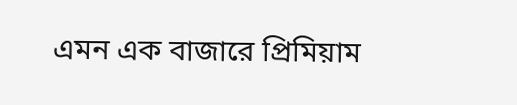এমন এক বাজারে প্রিমিয়াম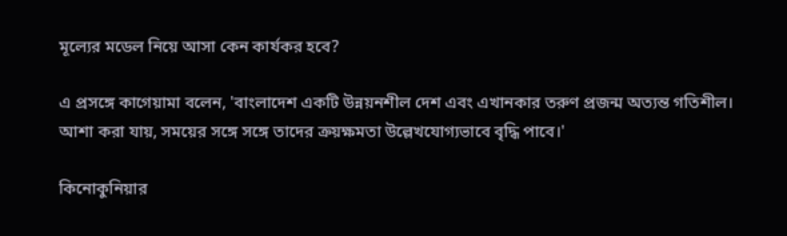মূল্যের মডেল নিয়ে আসা কেন কার্যকর হবে?

এ প্রসঙ্গে কাগেয়ামা বলেন, 'বাংলাদেশ একটি উন্নয়নশীল দেশ এবং এখানকার তরুণ প্রজন্ম অত্যন্ত গতিশীল। আশা করা যায়, সময়ের সঙ্গে সঙ্গে তাদের ক্রয়ক্ষমতা উল্লেখযোগ্যভাবে বৃদ্ধি পাবে।'

কিনোকুনিয়ার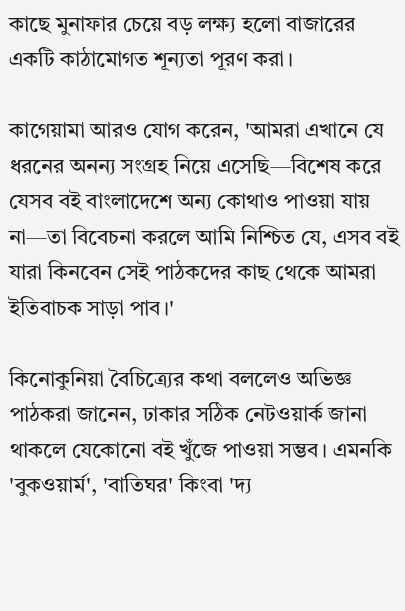কাছে মুনাফার চেয়ে বড় লক্ষ্য হলো বাজারের একটি কাঠামোগত শূন্যতা পূরণ করা।

কাগেয়ামা আরও যোগ করেন, 'আমরা এখানে যে ধরনের অনন্য সংগ্রহ নিয়ে এসেছি—বিশেষ করে যেসব বই বাংলাদেশে অন্য কোথাও পাওয়া যায় না—তা বিবেচনা করলে আমি নিশ্চিত যে, এসব বই যারা কিনবেন সেই পাঠকদের কাছ থেকে আমরা ইতিবাচক সাড়া পাব।'

কিনোকুনিয়া বৈচিত্র্যের কথা বললেও অভিজ্ঞ পাঠকরা জানেন, ঢাকার সঠিক নেটওয়ার্ক জানা থাকলে যেকোনো বই খুঁজে পাওয়া সম্ভব। এমনকি 'বুকওয়ার্ম', 'বাতিঘর' কিংবা 'দ্য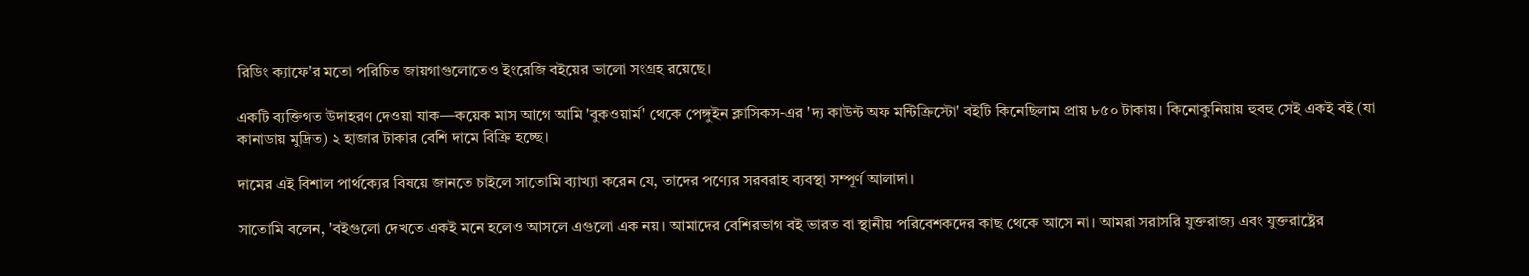রিডিং ক্যাফে'র মতো পরিচিত জায়গাগুলোতেও ইংরেজি বইয়ের ভালো সংগ্রহ রয়েছে।

একটি ব্যক্তিগত উদাহরণ দেওয়া যাক—কয়েক মাস আগে আমি 'বুকওয়ার্ম' থেকে পেঙ্গুইন ক্লাসিকস-এর 'দ্য কাউন্ট অফ মন্টিক্রিস্টো' বইটি কিনেছিলাম প্রায় ৮৫০ টাকায়। কিনোকুনিয়ায় হুবহু সেই একই বই (যা কানাডায় মুদ্রিত) ২ হাজার টাকার বেশি দামে বিক্রি হচ্ছে।

দামের এই বিশাল পার্থক্যের বিষয়ে জানতে চাইলে সাতোমি ব্যাখ্যা করেন যে, তাদের পণ্যের সরবরাহ ব্যবস্থা সম্পূর্ণ আলাদা।

সাতোমি বলেন, 'বইগুলো দেখতে একই মনে হলেও আসলে এগুলো এক নয়। আমাদের বেশিরভাগ বই ভারত বা স্থানীয় পরিবেশকদের কাছ থেকে আসে না। আমরা সরাসরি যুক্তরাজ্য এবং যুক্তরাষ্ট্রের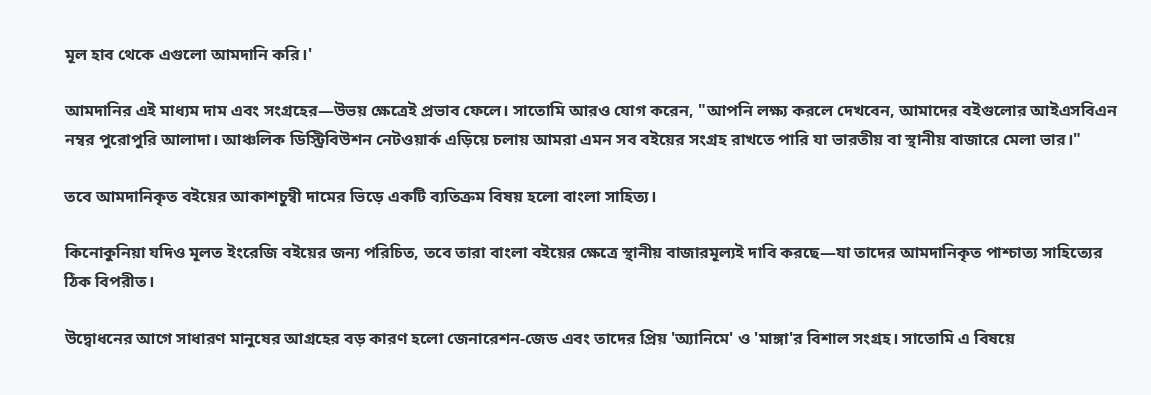মূল হাব থেকে এগুলো আমদানি করি।'

আমদানির এই মাধ্যম দাম এবং সংগ্রহের—উভয় ক্ষেত্রেই প্রভাব ফেলে। সাতোমি আরও যোগ করেন, "আপনি লক্ষ্য করলে দেখবেন, আমাদের বইগুলোর আইএসবিএন নম্বর পুরোপুরি আলাদা। আঞ্চলিক ডিস্ট্রিবিউশন নেটওয়ার্ক এড়িয়ে চলায় আমরা এমন সব বইয়ের সংগ্রহ রাখতে পারি যা ভারতীয় বা স্থানীয় বাজারে মেলা ভার।"

তবে আমদানিকৃত বইয়ের আকাশচুম্বী দামের ভিড়ে একটি ব্যতিক্রম বিষয় হলো বাংলা সাহিত্য।

কিনোকুনিয়া যদিও মূলত ইংরেজি বইয়ের জন্য পরিচিত, তবে তারা বাংলা বইয়ের ক্ষেত্রে স্থানীয় বাজারমূল্যই দাবি করছে—যা তাদের আমদানিকৃত পাশ্চাত্য সাহিত্যের ঠিক বিপরীত।

উদ্বোধনের আগে সাধারণ মানুষের আগ্রহের বড় কারণ হলো জেনারেশন-জেড এবং তাদের প্রিয় 'অ্যানিমে' ও 'মাঙ্গা'র বিশাল সংগ্রহ। সাতোমি এ বিষয়ে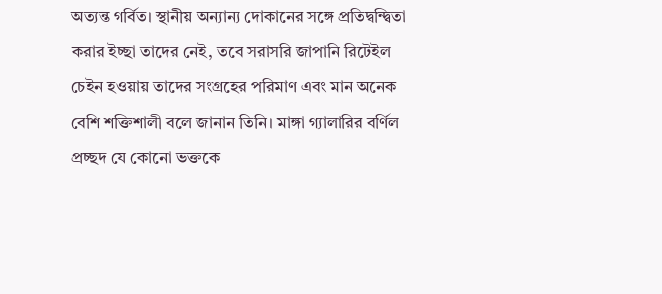অত্যন্ত গর্বিত। স্থানীয় অন্যান্য দোকানের সঙ্গে প্রতিদ্বন্দ্বিতা করার ইচ্ছা তাদের নেই, তবে সরাসরি জাপানি রিটেইল চেইন হওয়ায় তাদের সংগ্রহের পরিমাণ এবং মান অনেক বেশি শক্তিশালী বলে জানান তিনি। মাঙ্গা গ্যালারির বর্ণিল প্রচ্ছদ যে কোনো ভক্তকে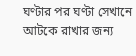ঘণ্টার পর ঘণ্টা সেখানে আটকে রাখার জন্য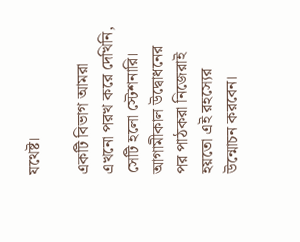যথেষ্ট।

একটি বিভাগ আমরা এখনো পরখ করে দেখিনি, সেটি হলো স্টেশনারি। আগামীকাল উদ্বোধনের পর পাঠকরা নিজেরাই হয়তো এই রহস্যের উন্মোচন করবেন।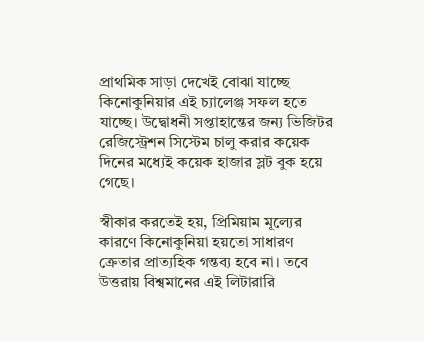প্রাথমিক সাড়া দেখেই বোঝা যাচ্ছে কিনোকুনিয়ার এই চ্যালেঞ্জ সফল হতে যাচ্ছে। উদ্বোধনী সপ্তাহান্তের জন্য ভিজিটর রেজিস্ট্রেশন সিস্টেম চালু করার কয়েক দিনের মধ্যেই কয়েক হাজার স্লট বুক হয়ে গেছে।

স্বীকার করতেই হয়, প্রিমিয়াম মূল্যের কারণে কিনোকুনিয়া হয়তো সাধারণ ক্রেতার প্রাত্যহিক গন্তব্য হবে না। তবে উত্তরায় বিশ্বমানের এই লিটারারি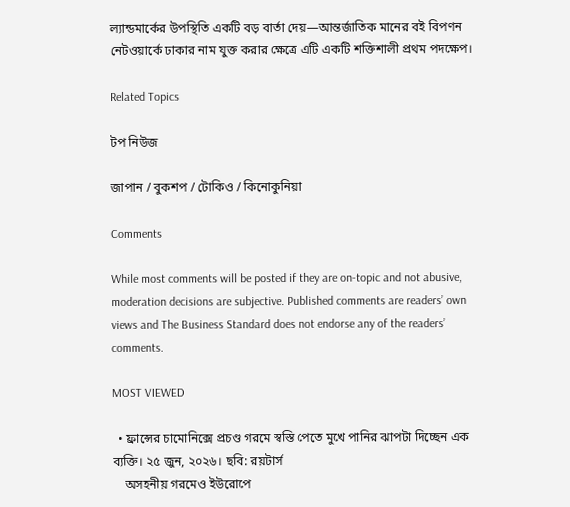ল্যান্ডমার্কের উপস্থিতি একটি বড় বার্তা দেয়—আন্তর্জাতিক মানের বই বিপণন নেটওয়ার্কে ঢাকার নাম যুক্ত করার ক্ষেত্রে এটি একটি শক্তিশালী প্রথম পদক্ষেপ।

Related Topics

টপ নিউজ

জাপান / বুকশপ / টোকিও / কিনোকুনিয়া

Comments

While most comments will be posted if they are on-topic and not abusive, moderation decisions are subjective. Published comments are readers’ own views and The Business Standard does not endorse any of the readers’ comments.

MOST VIEWED

  • ফ্রান্সের চামোনিক্সে প্রচণ্ড গরমে স্বস্তি পেতে মুখে পানির ঝাপটা দিচ্ছেন এক ব্যক্তি। ২৫ জুন, ২০২৬। ছবি: রয়টার্স
    অসহনীয় গরমেও ইউরোপে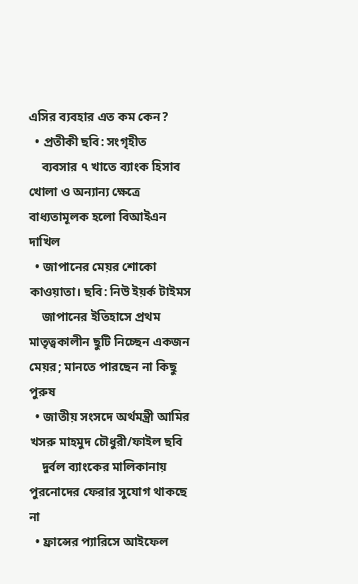এসির ব্যবহার এত কম কেন?
  • প্রতীকী ছবি: সংগৃহীত
    ব্যবসার ৭ খাতে ব্যাংক হিসাব খোলা ও অন্যান্য ক্ষেত্রে বাধ্যতামূলক হলো বিআইএন দাখিল
  • জাপানের মেয়র শোকো কাওয়াতা। ছবি: নিউ ইয়র্ক টাইমস
    জাপানের ইতিহাসে প্রথম মাতৃত্বকালীন ছুটি নিচ্ছেন একজন মেয়র; মানতে পারছেন না কিছু পুরুষ
  • জাতীয় সংসদে অর্থমন্ত্রী আমির খসরু মাহমুদ চৌধুরী/ফাইল ছবি
    দুর্বল ব্যাংকের মালিকানায় পুরনোদের ফেরার সুযোগ থাকছে না
  • ফ্রান্সের প্যারিসে আইফেল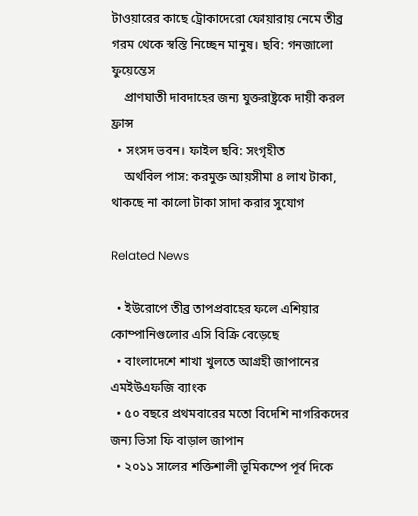টাওয়ারের কাছে ট্রোকাদেরো ফোয়ারায় নেমে তীব্র গরম থেকে স্বস্তি নিচ্ছেন মানুষ। ছবি: গনজালো ফুয়েন্তেস
    প্রাণঘাতী দাবদাহের জন্য যুক্তরাষ্ট্রকে দায়ী করল ফ্রান্স
  • সংসদ ভবন। ফাইল ছবি: সংগৃহীত
    অর্থবিল পাস: করমুক্ত আয়সীমা ৪ লাখ টাকা, থাকছে না কালো টাকা সাদা করার সুযোগ

Related News

  • ইউরোপে তীব্র তাপপ্রবাহের ফলে এশিয়ার কোম্পানিগুলোর এসি বিক্রি বেড়েছে
  • বাংলাদেশে শাখা খুলতে আগ্রহী জাপানের এমইউএফজি ব্যাংক
  • ৫০ বছরে প্রথমবারের মতো বিদেশি নাগরিকদের জন্য ভিসা ফি বাড়াল জাপান
  • ২০১১ সালের শক্তিশালী ভূমিকম্পে পূর্ব দিকে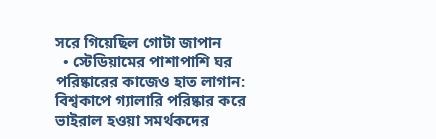সরে গিয়েছিল গোটা জাপান
  • স্টেডিয়ামের পাশাপাশি ঘর পরিষ্কারের কাজেও হাত লাগান: বিশ্বকাপে গ্যালারি পরিষ্কার করে ভাইরাল হওয়া সমর্থকদের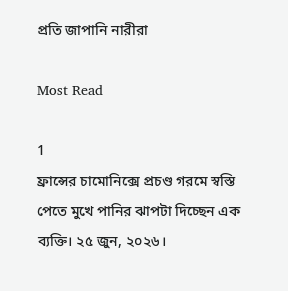প্রতি জাপানি নারীরা

Most Read

1
ফ্রান্সের চামোনিক্সে প্রচণ্ড গরমে স্বস্তি পেতে মুখে পানির ঝাপটা দিচ্ছেন এক ব্যক্তি। ২৫ জুন, ২০২৬।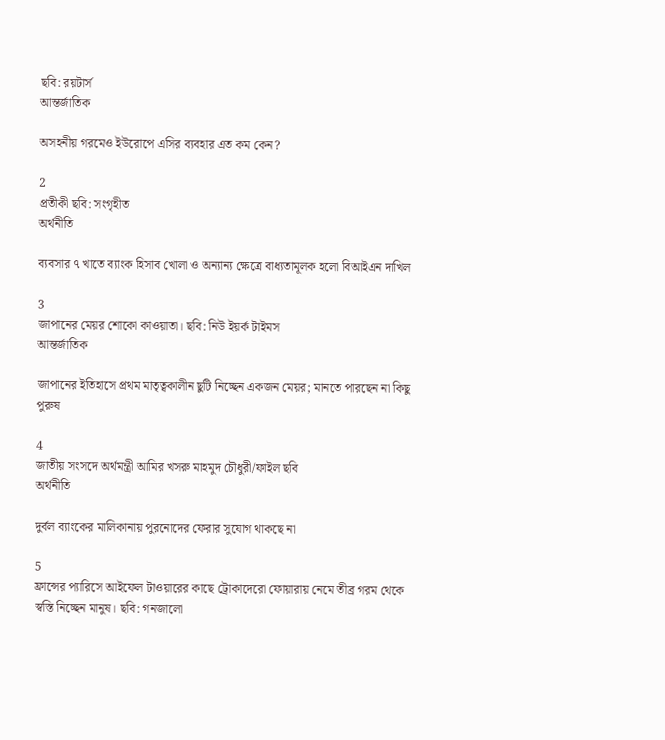ছবি: রয়টার্স
আন্তর্জাতিক

অসহনীয় গরমেও ইউরোপে এসির ব্যবহার এত কম কেন?

2
প্রতীকী ছবি: সংগৃহীত
অর্থনীতি

ব্যবসার ৭ খাতে ব্যাংক হিসাব খোলা ও অন্যান্য ক্ষেত্রে বাধ্যতামূলক হলো বিআইএন দাখিল

3
জাপানের মেয়র শোকো কাওয়াতা। ছবি: নিউ ইয়র্ক টাইমস
আন্তর্জাতিক

জাপানের ইতিহাসে প্রথম মাতৃত্বকালীন ছুটি নিচ্ছেন একজন মেয়র; মানতে পারছেন না কিছু পুরুষ

4
জাতীয় সংসদে অর্থমন্ত্রী আমির খসরু মাহমুদ চৌধুরী/ফাইল ছবি
অর্থনীতি

দুর্বল ব্যাংকের মালিকানায় পুরনোদের ফেরার সুযোগ থাকছে না

5
ফ্রান্সের প্যারিসে আইফেল টাওয়ারের কাছে ট্রোকাদেরো ফোয়ারায় নেমে তীব্র গরম থেকে স্বস্তি নিচ্ছেন মানুষ। ছবি: গনজালো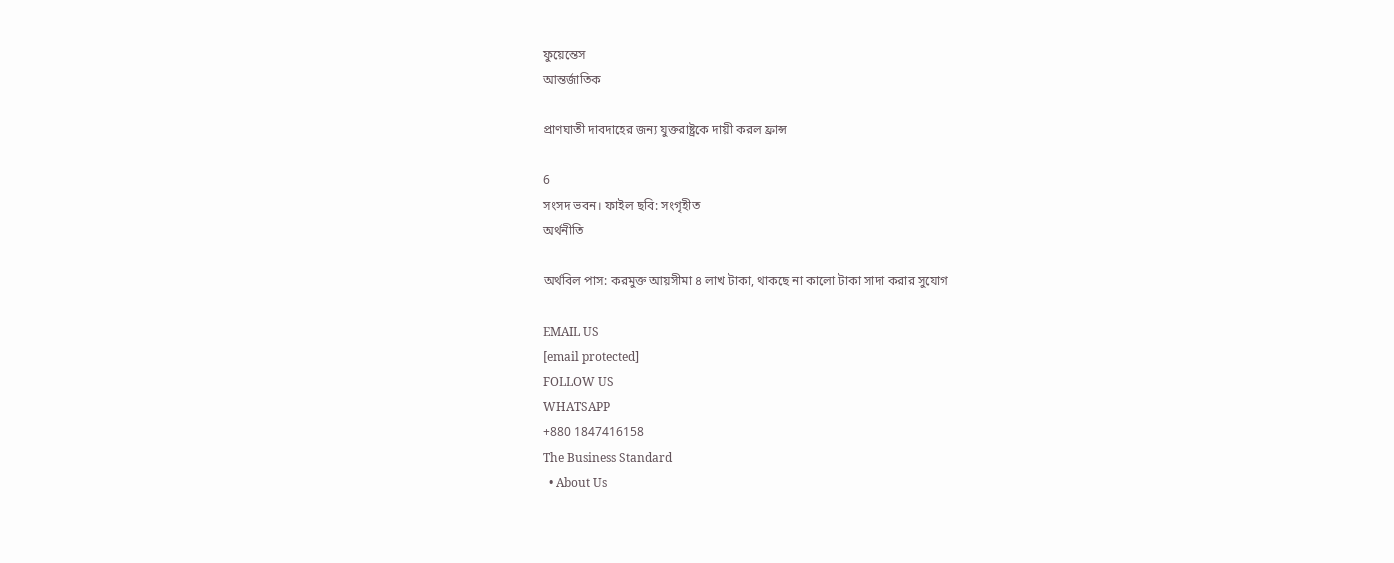ফুয়েন্তেস
আন্তর্জাতিক

প্রাণঘাতী দাবদাহের জন্য যুক্তরাষ্ট্রকে দায়ী করল ফ্রান্স

6
সংসদ ভবন। ফাইল ছবি: সংগৃহীত
অর্থনীতি

অর্থবিল পাস: করমুক্ত আয়সীমা ৪ লাখ টাকা, থাকছে না কালো টাকা সাদা করার সুযোগ

EMAIL US
[email protected]
FOLLOW US
WHATSAPP
+880 1847416158
The Business Standard
  • About Us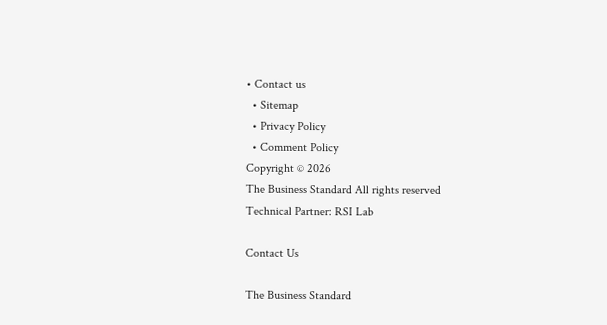• Contact us
  • Sitemap
  • Privacy Policy
  • Comment Policy
Copyright © 2026
The Business Standard All rights reserved
Technical Partner: RSI Lab

Contact Us

The Business Standard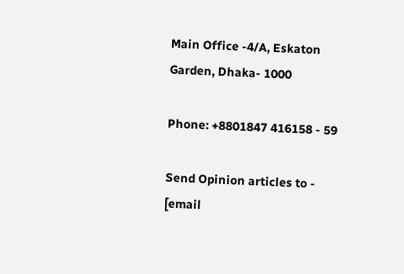Main Office -4/A, Eskaton Garden, Dhaka- 1000

Phone: +8801847 416158 - 59

Send Opinion articles to - [email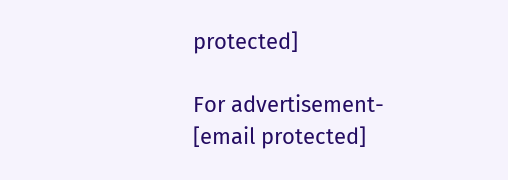protected]

For advertisement- [email protected]